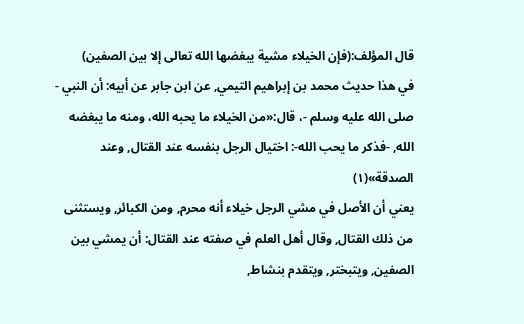قال المؤلف:(فإن الخيلاء مشية يبغضها الله تعالى إلا بين الصفين)
في هذا حديث محمد بن إبراهيم التيمي, عن ابن جابر عن أبيه: أن النبي - صلى الله عليه وسلم -، قال:«من الخيلاء ما يحبه الله، ومنه ما يبغضه الله, -فذكر ما يحب الله-: اختيال الرجل بنفسه عند القتال, وعند الصدقة»(١)
يعني أن الأصل في مشي الرجل خيلاء أنه محرم, ومن الكبائر, ويستثنى من ذلك القتال, وقال أهل العلم في صفته عند القتال: أن يمشي بين الصفين, ويتبختر, ويتقدم بنشاط,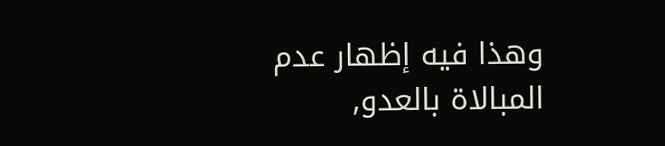وهذا فيه إظهار عدم المبالاة بالعدو,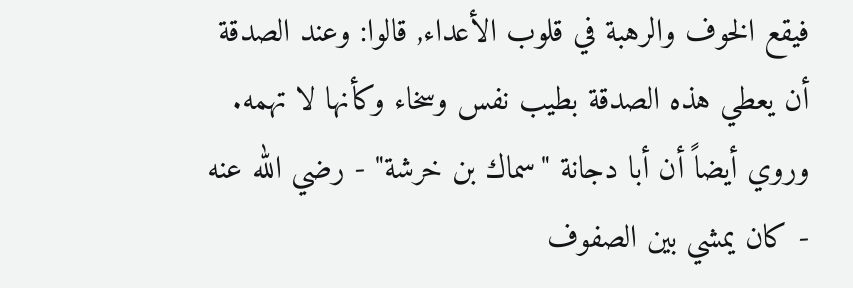فيقع الخوف والرهبة في قلوب الأعداء, قالوا: وعند الصدقة أن يعطي هذه الصدقة بطيب نفس وسخاء وكأنها لا تهمه.
وروي أيضاً أن أبا دجانة "سماك بن خرشة" - رضي الله عنه - كان يمشي بين الصفوف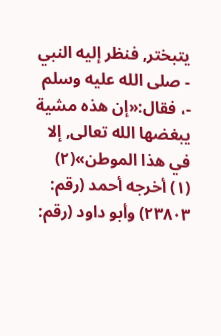يتبختر, فنظر إليه النبي - صلى الله عليه وسلم -، فقال:«إن هذه مشية يبغضها الله تعالى, إلا في هذا الموطن»(٢)
(١) أخرجه أحمد (رقم: ٢٣٨٠٣) وأبو داود (رقم: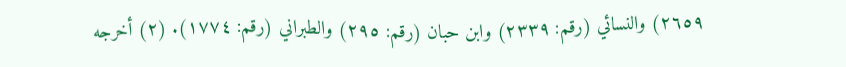٢٦٥٩) والنسائي (رقم: ٢٣٣٩) وابن حبان (رقم: ٢٩٥) والطبراني (رقم: ١٧٧٤). (٢) أخرجه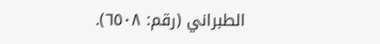الطبراني (رقم: ٦٥٠٨).